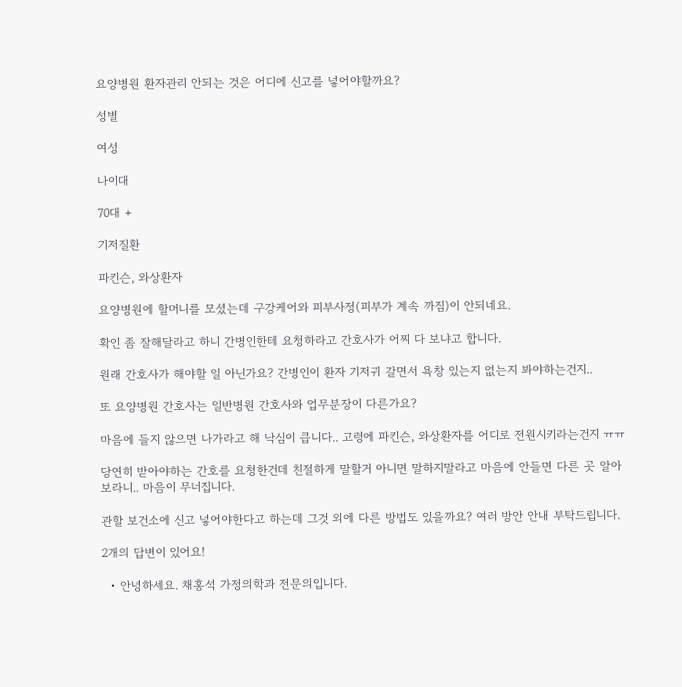요양병원 환자관리 안되는 것은 어디에 신고를 넣어야할까요?

성별

여성

나이대

70대 +

기저질환

파킨슨, 와상환자

요양병원에 할머니를 모셨는데 구강케어와 피부사정(피부가 계속 까짐)이 안되네요.

확인 좀 잘해달라고 하니 간병인한테 요청하라고 간호사가 어찌 다 보냐고 합니다.

원래 간호사가 해야할 일 아닌가요? 간병인이 환자 기저귀 갈면서 욕창 있는지 없는지 봐야하는건지..

또 요양병원 간호사는 일반병원 간호사와 업무분장이 다른가요?

마음에 들지 않으면 나가라고 해 낙심이 큽니다.. 고령에 파킨슨, 와상환자를 어디로 전원시키라는건지 ㅠㅠ

당연히 받아야하는 간호를 요청한건데 친절하게 말할거 아니면 말하지말라고 마음에 안들면 다른 곳 알아보라니.. 마음이 무너집니다.

관할 보건소에 신고 넣어야한다고 하는데 그것 외에 다른 방법도 있을까요? 여러 방안 안내 부탁드립니다.

2개의 답변이 있어요!

  • 안녕하세요. 채홍석 가정의학과 전문의입니다.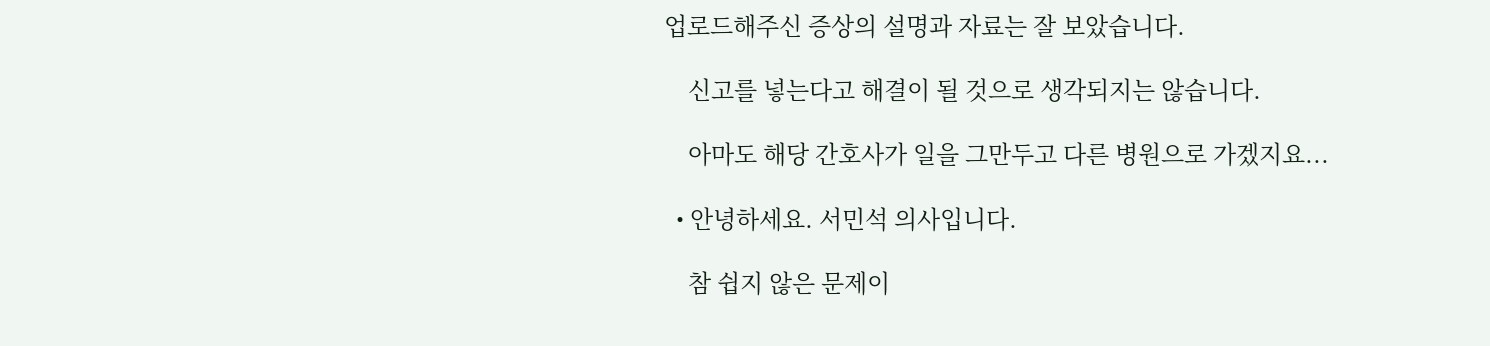업로드해주신 증상의 설명과 자료는 잘 보았습니다.

    신고를 넣는다고 해결이 될 것으로 생각되지는 않습니다.

    아마도 해당 간호사가 일을 그만두고 다른 병원으로 가겠지요...

  • 안녕하세요. 서민석 의사입니다.

    참 쉽지 않은 문제이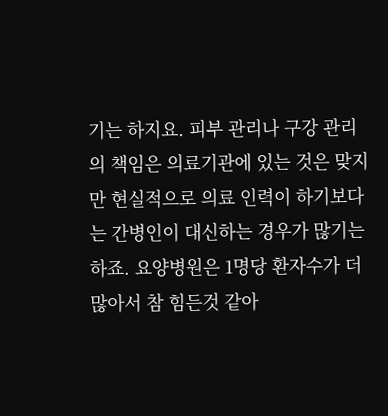기는 하지요. 피부 관리나 구강 관리의 책임은 의료기관에 있는 것은 맞지만 현실적으로 의료 인력이 하기보다는 간병인이 대신하는 경우가 많기는 하죠. 요양병원은 1명당 환자수가 더 많아서 참 힘든것 같아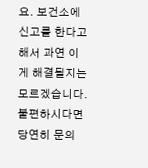요. 보건소에 신고를 한다고 해서 과연 이게 해결될지는 모르겠습니다. 불편하시다면 당연히 문의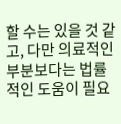할 수는 있을 것 같고, 다만 의료적인 부분보다는 법률적인 도움이 필요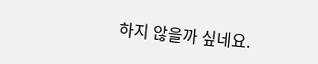하지 않을까 싶네요.